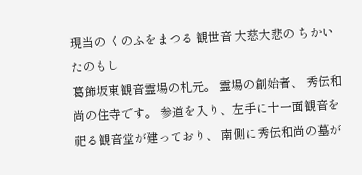現当の くのふをまつる 観世音 大慈大悲の ちかいたのもし
葛飾坂東観音霊場の札元。 霊場の創始者、 秀伝和尚の住寺です。 参道を入り、左手に十一面観音を 祀る観音堂が建っており、 南側に秀伝和尚の墓が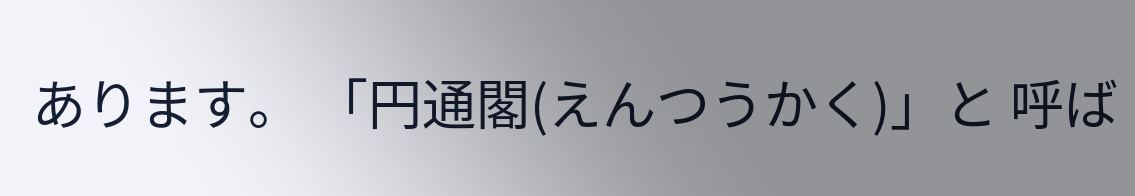あります。 「円通閣(えんつうかく)」と 呼ば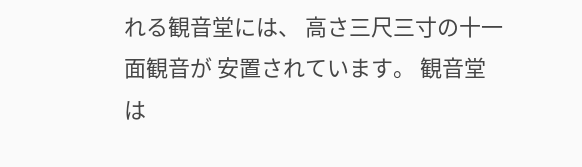れる観音堂には、 高さ三尺三寸の十一面観音が 安置されています。 観音堂は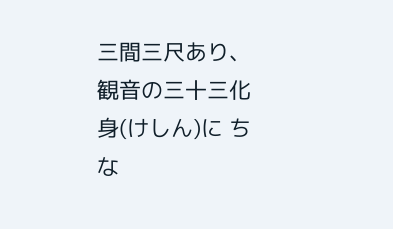三間三尺あり、 観音の三十三化身(けしん)に ちな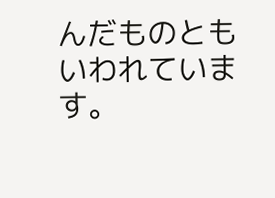んだものともいわれています。